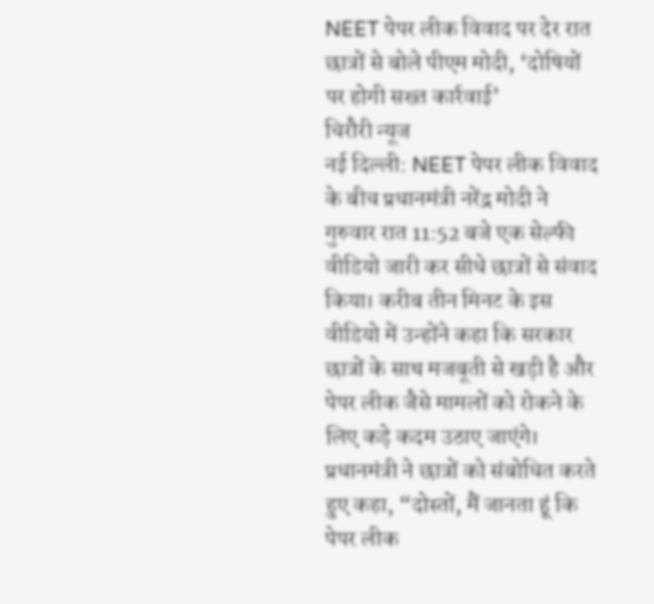NEET पेपर लीक विवाद पर देर रात छात्रों से बोले पीएम मोदी, ‘दोषियों पर होगी सख्त कार्रवाई’
चिरौरी न्यूज
नई दिल्ली: NEET पेपर लीक विवाद के बीच प्रधानमंत्री नरेंद्र मोदी ने गुरुवार रात 11:52 बजे एक सेल्फी वीडियो जारी कर सीधे छात्रों से संवाद किया। करीब तीन मिनट के इस वीडियो में उन्होंने कहा कि सरकार छात्रों के साथ मजबूती से खड़ी है और पेपर लीक जैसे मामलों को रोकने के लिए कड़े कदम उठाए जाएंगे।
प्रधानमंत्री ने छात्रों को संबोधित करते हुए कहा, “दोस्तों, मैं जानता हूं कि पेपर लीक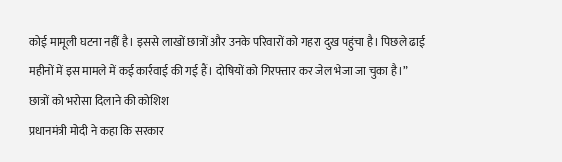कोई मामूली घटना नहीं है। इससे लाखों छात्रों और उनके परिवारों को गहरा दुख पहुंचा है। पिछले ढाई महीनों में इस मामले में कई कार्रवाई की गई हैं। दोषियों को गिरफ्तार कर जेल भेजा जा चुका है।”
छात्रों को भरोसा दिलाने की कोशिश
प्रधानमंत्री मोदी ने कहा कि सरकार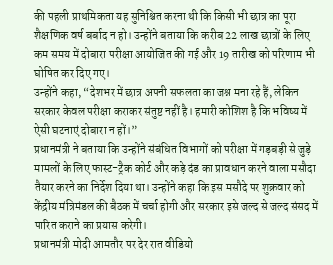की पहली प्राथमिकता यह सुनिश्चित करना थी कि किसी भी छात्र का पूरा शैक्षणिक वर्ष बर्बाद न हो। उन्होंने बताया कि करीब 22 लाख छात्रों के लिए कम समय में दोबारा परीक्षा आयोजित की गई और 19 तारीख को परिणाम भी घोषित कर दिए गए।
उन्होंने कहा, “देशभर में छात्र अपनी सफलता का जश्न मना रहे हैं, लेकिन सरकार केवल परीक्षा कराकर संतुष्ट नहीं है। हमारी कोशिश है कि भविष्य में ऐसी घटनाएं दोबारा न हों।”
प्रधानमंत्री ने बताया कि उन्होंने संबंधित विभागों को परीक्षा में गड़बड़ी से जुड़े मामलों के लिए फास्ट-ट्रैक कोर्ट और कड़े दंड का प्रावधान करने वाला मसौदा तैयार करने का निर्देश दिया था। उन्होंने कहा कि इस मसौदे पर शुक्रवार को केंद्रीय मंत्रिमंडल की बैठक में चर्चा होगी और सरकार इसे जल्द से जल्द संसद में पारित कराने का प्रयास करेगी।
प्रधानमंत्री मोदी आमतौर पर देर रात वीडियो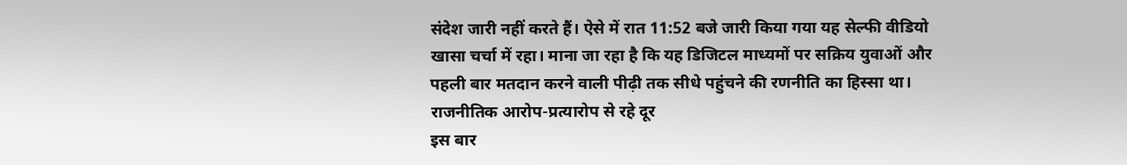संदेश जारी नहीं करते हैं। ऐसे में रात 11:52 बजे जारी किया गया यह सेल्फी वीडियो खासा चर्चा में रहा। माना जा रहा है कि यह डिजिटल माध्यमों पर सक्रिय युवाओं और पहली बार मतदान करने वाली पीढ़ी तक सीधे पहुंचने की रणनीति का हिस्सा था।
राजनीतिक आरोप-प्रत्यारोप से रहे दूर
इस बार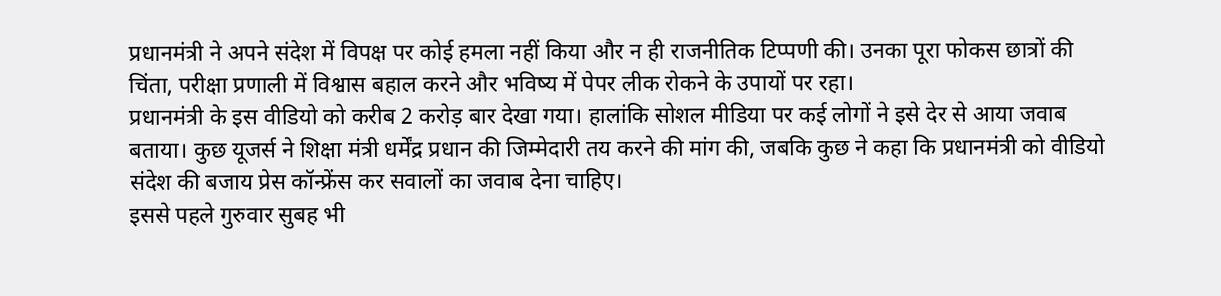प्रधानमंत्री ने अपने संदेश में विपक्ष पर कोई हमला नहीं किया और न ही राजनीतिक टिप्पणी की। उनका पूरा फोकस छात्रों की चिंता, परीक्षा प्रणाली में विश्वास बहाल करने और भविष्य में पेपर लीक रोकने के उपायों पर रहा।
प्रधानमंत्री के इस वीडियो को करीब 2 करोड़ बार देखा गया। हालांकि सोशल मीडिया पर कई लोगों ने इसे देर से आया जवाब बताया। कुछ यूजर्स ने शिक्षा मंत्री धर्मेंद्र प्रधान की जिम्मेदारी तय करने की मांग की, जबकि कुछ ने कहा कि प्रधानमंत्री को वीडियो संदेश की बजाय प्रेस कॉन्फ्रेंस कर सवालों का जवाब देना चाहिए।
इससे पहले गुरुवार सुबह भी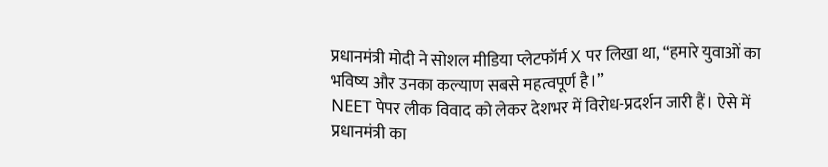प्रधानमंत्री मोदी ने सोशल मीडिया प्लेटफॉर्म X पर लिखा था, “हमारे युवाओं का भविष्य और उनका कल्याण सबसे महत्वपूर्ण है।”
NEET पेपर लीक विवाद को लेकर देशभर में विरोध-प्रदर्शन जारी हैं। ऐसे में प्रधानमंत्री का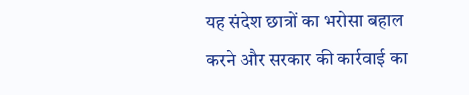यह संदेश छात्रों का भरोसा बहाल करने और सरकार की कार्रवाई का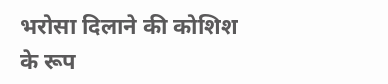भरोसा दिलाने की कोशिश के रूप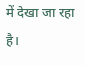में देखा जा रहा है।